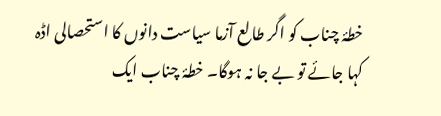خطۂ چناب کو اگر طالع آزما سیاست دانوں کا استحصالی اڈہ کہا جائے تو بے جا نہ ہوگا۔ خطۂ چناب ایک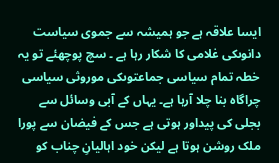ایسا علاقہ ہے جو ہمیشہ سے جموی سیاست دانوںکی غلامی کا شکار رہا ہے ۔ سچ پوچھئے تو یہ خطہ تمام سیاسی جماعتوںکی موروثی سیاسی چراگاہ بنا چلا آرہا ہے۔ یہاں کے آبی وسائل سے بجلی کی پیداور ہوتی ہے جس کے فیضان سے پورا ملک روشن ہوتا ہے لیکن خود اہالیانِ چناب کو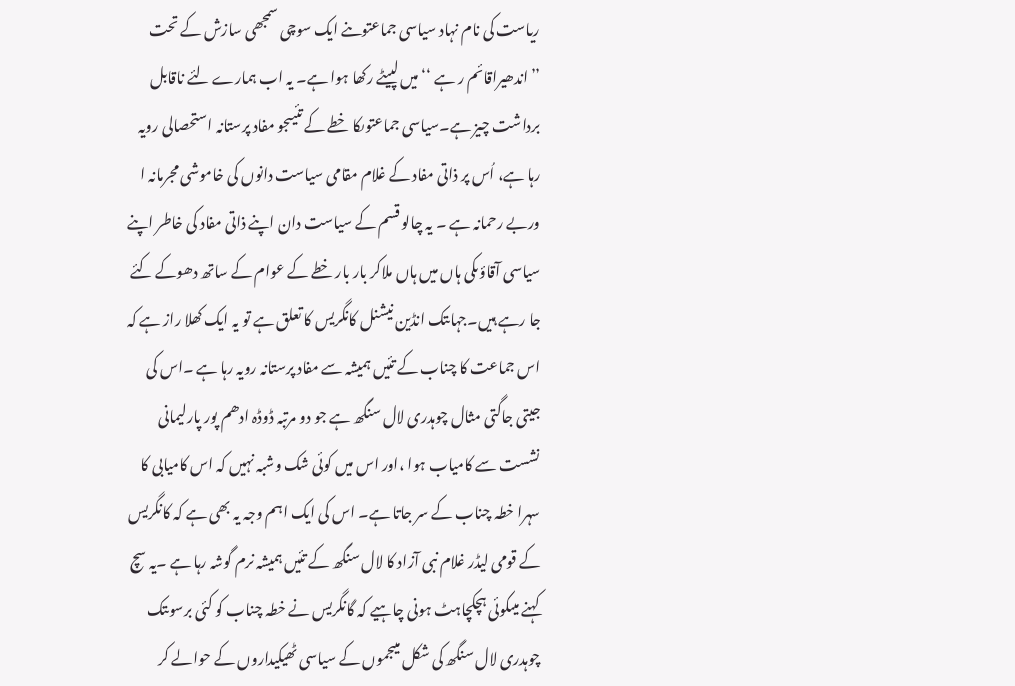ریاست کی نام نہاد سیاسی جماعتوںنے ایک سوچی سمجھی سازش کے تحت ’’اندھیراقائم ر ہے ‘‘ میں لپیٹے رکھا ہوا ہے۔ یہ اب ہمارے لئے ناقابل برداشت چیز ہے۔سیاسی جماعتوںکا خطے کے تئیںجو مفاد پرستانہ استحصالی رویہ رہا ہے، اُس پر ذاتی مفاد کے غلام مقامی سیاست دانوں کی خاموشی مجرمانہ ا وربے رحمانہ ہے ۔ یہ چالو قسم کے سیاست دان اپنے ذاتی مفاد کی خاطر اپنے سیاسی آقاؤںکی ہاں میں ہاں ملاکر بار بار خطے کے عوام کے ساتھ دھوکے کئے جا رہے ہیں۔جہاںتک انڈین نیشنل کانگریس کا تعلق ہے تو یہ ایک کھلا راز ہے کہ اس جماعت کا چناب کے تئیں ہمیشہ سے مفاد پرستانہ رویہ رہا ہے ۔اس کی جیتی جاگتی مثال چوہدری لال سنگھ ہے جو دو مرتبہ ڈوڈہ ادھم پور پارلیمانی نشست سے کامیاب ہوا ،اور اس میں کوئی شک وشبہ نہیں کہ اس کامیابی کا سہرا خطہ چناب کے سر جاتا ہے۔ اس کی ایک اہم وجہ یہ بھی ہے کہ کانگریس کے قومی لیڈر غلام نبی آزاد کا لال سنگھ کے تئیں ہمیشہ نرم گوشہ رہا ہے ۔یہ سچ کہنے میںکوئی ہچکچاہٹ ہونی چاہیے کہ گانگریس نے خطہ چناب کو کئی برسوںتک چوہدری لال سنگھ کی شکل میںجموں کے سیاسی ٹھیکیداروں کے حوالے کر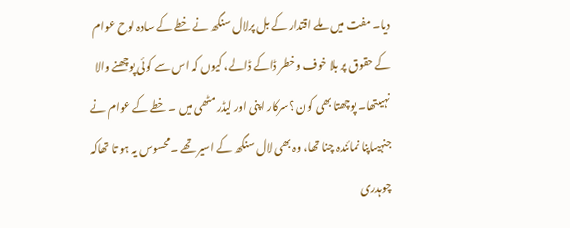دیا۔ مفت میں ملے اقتدار کے بل پرلال سنگھ نے خطے کے سادہ لوح عوام کے حقوق پر بلا خوف وخطر ڈاکے ڈالے، کیوں کہ اس سے کوئی پوچھنے والا نہیںتھا۔ پوچھتا بھی کون ؟سرکار اپنی اور لیڈر مٹھی میں ۔ خطے کے عوام نے جنہیںاپنا نمائندہ چنا تھا، وہ بھی لال سنگھ کے اسیر تھے ۔محسوس یہ ہو تا تھاکہ چوہدری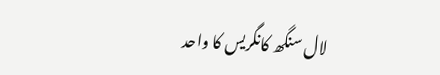لال سنگھ کانگریس کا واحد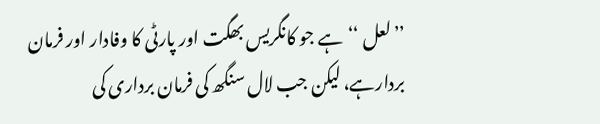’’لعل ‘‘ہے جو کانگریس بھگت اور پارٹی کا وفادار اور فرمان بردارہے، لیکن جب لال سنگھ کی فرمان برداری کی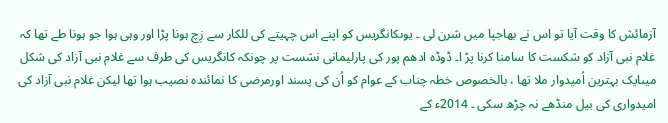آزمائش کا وقت آیا تو اس نے بھاجپا میں شرن لی ۔ یوںکانگریس کو اپنے اس چہیتے کی للکار سے زِچ ہونا پڑا اور وہی ہوا جو ہونا طے تھا کہ غلام نبی آزاد کو شکست کا سامنا کرنا پڑ ا۔ ڈوڈہ ادھم پور کی پارلیمانی نشست پر چونکہ کانگریس کی طرف سے غلام نبی آزاد کی شکل میںایک بہترین اُمیدوار ملا تھا ، بالخصوص خطہ چناب کے عوام کو اُن کی پسند اورمرضی کا نمائندہ نصیب ہوا تھا لیکن غلام نبی آزاد کی امیدواری کی بیل منڈھے نہ چڑھ سکی ۔ 2014ء کے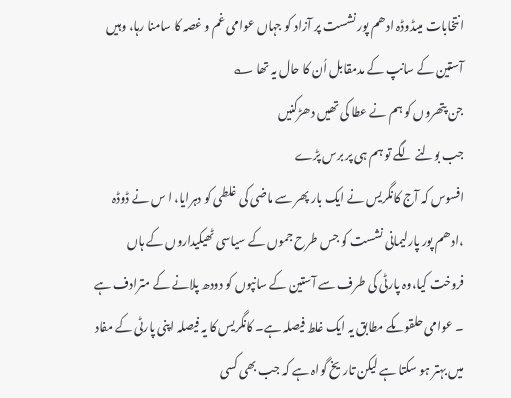انتخابات میںڈوڈہ ادھم پور نشست پر آزاد کو جہاں عوامی غم و غصہ کا سامنا رہا، وہیں آستین کے سانپ کے مدمقابل اُن کا حال یہ تھا ؎
جن پتھروں کو ہم نے عطا کی تھیں دھڑکنیں
جب بولنے لگے تو ہم ہی پر برس پڑے
افسوس کہ آج کانگریس نے ایک بار پھر سے ماضی کی غلطی کو دہرایا، ا س نے ڈوڈہ ،ادھم پور پارلیمانی نشست کو جس طرح جموں کے سیاسی ٹھیکیداروں کے ہاں فروخت کیا،وہ پارٹی کی طرف سے آستین کے سانپوں کو دودھ پلانے کے مترادف ہے ۔ عوامی حلقوںکے مطابق یہ ایک غلط فیصلہ ہے۔ کانگریس کا یہ فیصلہ اپنی پارٹی کے مفاد میں بہتر ہو سکتا ہے لیکن تاریخ گواہ ہے کہ جب بھی کسی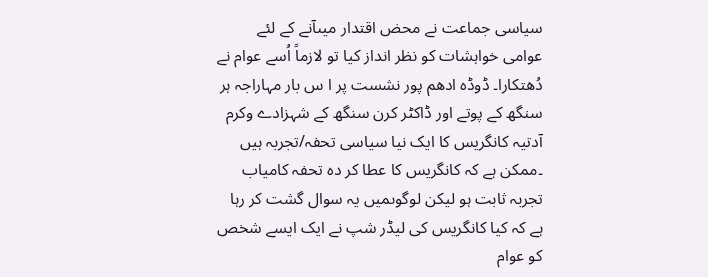سیاسی جماعت نے محض اقتدار میںآنے کے لئے عوامی خواہشات کو نظر انداز کیا تو لازماً اُسے عوام نے دُھتکارا۔ ڈوڈہ ادھم پور نشست پر ا س بار مہاراجہ ہر سنگھ کے پوتے اور ڈاکٹر کرن سنگھ کے شہزادے وکرم آدتیہ کانگریس کا ایک نیا سیاسی تحفہ/تجربہ ہیں ۔ممکن ہے کہ کانگریس کا عطا کر دہ تحفہ کامیاب تجربہ ثابت ہو لیکن لوگوںمیں یہ سوال گشت کر رہا ہے کہ کیا کانگریس کی لیڈر شپ نے ایک ایسے شخص کو عوام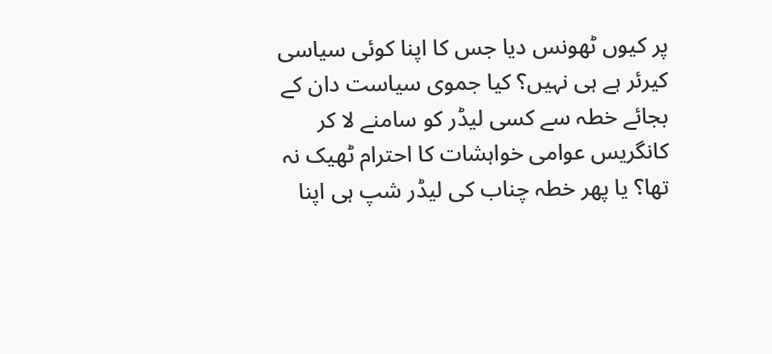پر کیوں ٹھونس دیا جس کا اپنا کوئی سیاسی کیرئر ہے ہی نہیں؟ کیا جموی سیاست دان کے بجائے خطہ سے کسی لیڈر کو سامنے لا کر کانگریس عوامی خواہشات کا احترام ٹھیک نہ تھا؟ یا پھر خطہ چناب کی لیڈر شپ ہی اپنا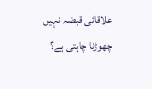علاقائی قبضہ نہیں چھوڑنا چاہتی ہے؟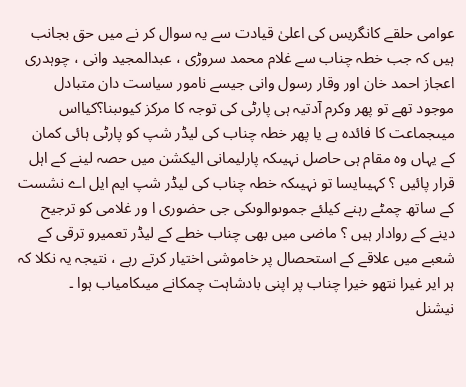عوامی حلقے کانگریس کی اعلیٰ قیادت سے یہ سوال کر نے میں حق بجانب ہیں کہ جب خطہ چناب سے غلام محمد سروڑی ، عبدالمجید وانی ، چوہدری اعجاز احمد خان اور وقار رسول وانی جیسے نامور سیاست دان متبادل موجود تھے تو پھر وکرم آدتیہ ہی پارٹی کی توجہ کا مرکز کیوںبنا؟کیااس میںجماعت کا فائدہ ہے یا پھر خطہ چناب کی لیڈر شپ کو پارٹی ہائی کمان کے یہاں وہ مقام ہی حاصل نہیںکہ پارلیمانی الیکشن میں حصہ لینے کے اہل قرار پائیں ؟ کہیںایسا تو نہیںکہ خطہ چناب کی لیڈر شپ ایم ایل اے نشست کے ساتھ چمٹے رہنے کیلئے جموںوالوںکی جی حضوری ا ور غلامی کو ترجیح دینے کے روادار ہیں ؟ ماضی میں بھی چناب خطے کے لیڈر تعمیرو ترقی کے شعبے میں علاقے کے استحصال پر خاموشی اختیار کرتے رہے ، نتیجہ یہ نکلا کہ ہر ایر غیرا نتھو خیرا چناب پر اپنی بادشاہت چمکانے میںکامیاب ہوا ۔
نیشنل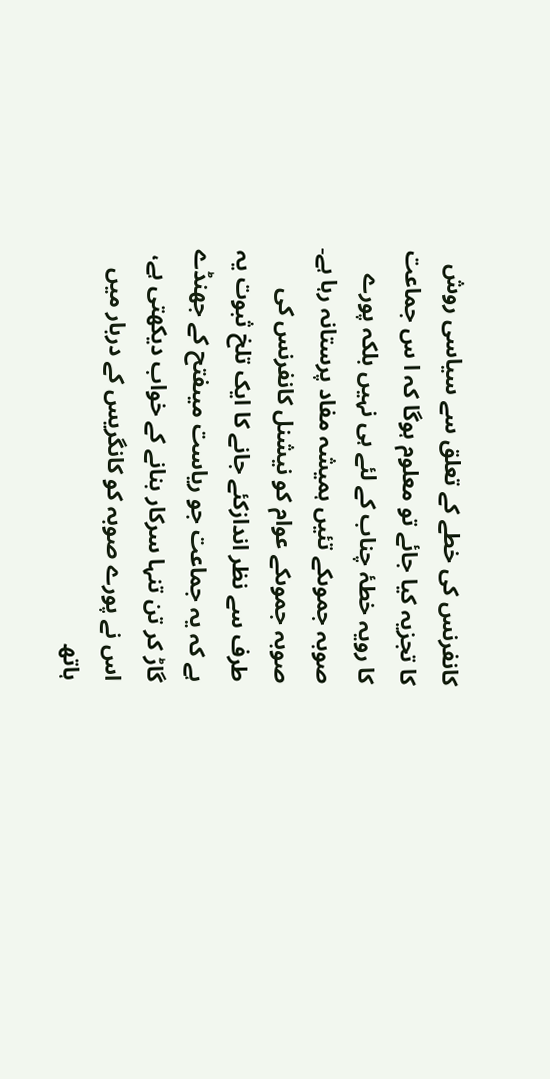کانفرنس کی خطے کے تعلق سے سیاسی روش کا تجزیہ کیا جائے تو معلوم ہوگا کہ ا س جماعت کا رویہ خطۂ چناب کے لئے ہی نہیں بلکہ پورے صوبہ جموںکے تئیں ہمیشہ مفاد پرستانہ رہا ہے۔ صوبہ جموںکے عوام کو نیشنل کانفرنس کی طرف سے نظر اندازکئے جانے کا ایک تلخ ثبوت یہ ہے کہ یہ جماعت جو ریاست میںفتح کے جھنڈے گاڑ کر تن تنہا سرکار بنانے کے خواب دیکھتی ہے، اس نے پورے صوبہ کو کانگریس کے دربار میں ہاتھ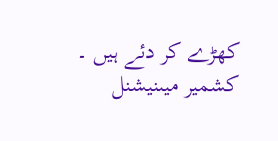کھڑے کر دئے ہیں ۔ کشمیر میںنیشنل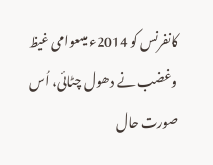کانفرنس کو 2014ء میںعوامی غیظ وغضب نے دھول چٹائی، اُس صورت حال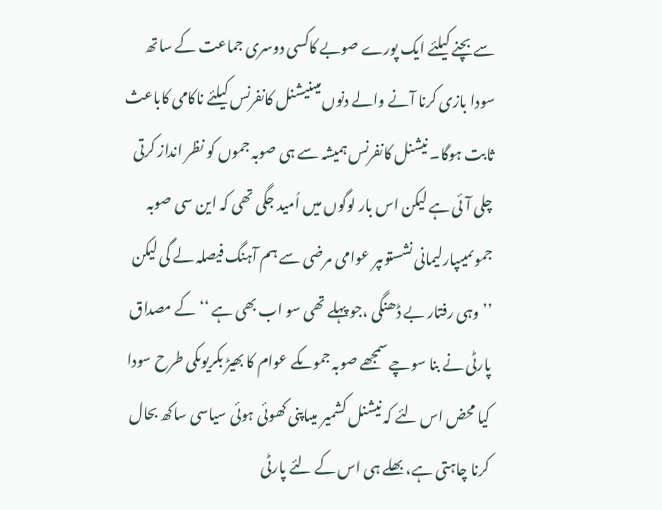سے بچنے کیلئے ایک پورے صوبے کاکسی دوسری جماعت کے ساتھ سودا بازی کرنا آنے والے دنوں میںنیشنل کانفرنس کیلئے ناکامی کاباعث ثابت ہوگا۔ نیشنل کانفرنس ہمیشہ سے ہی صوبہ جموں کو نظر انداز کرتی چلی آئی ہے لیکن اس بار لوگوں میں اُمید جگی تھی کہ این سی صوبہ جموںمیںپارلیمانی نشستوںپر عوامی مرضی سے ہم آہنگ فیصلہ لے گی لیکن ’’وہی رفتار بے ڈھنگی ،جو پہلے تھی سو اب بھی ہے ‘‘ کے مصداق پارٹی نے بنا سوچے سمجھے صوبہ جموںکے عوام کا بھیڑ بکریوںکی طرح سودا کیا محض اس لئے کہ نیشنل کشمیر میںاپنی کھوئی ہوئی سیاسی ساکھ بحال کرنا چاہتی ہے، بھلے ہی اس کے لئے پارٹی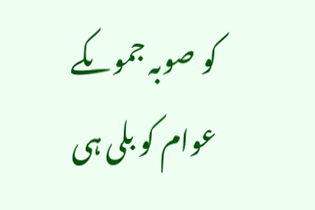کو صوبہ جموںکے عوام کو بلی ہی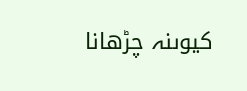کیوںنہ چڑھانا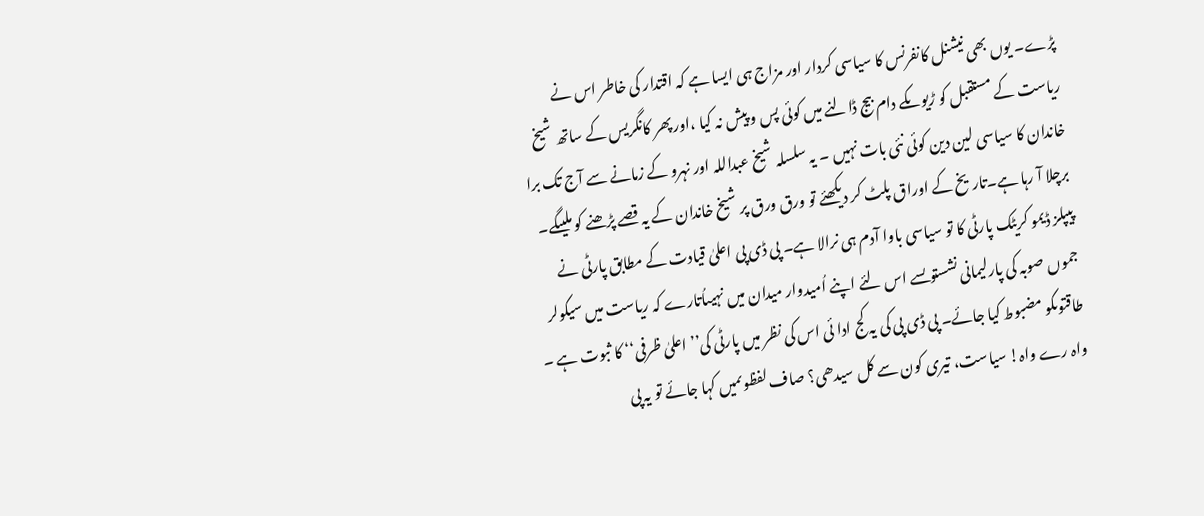پڑے۔ یوں بھی نیشنل کانفرنس کا سیاسی کردار اور مزاج ہی ایسا ہے کہ اقتدار کی خاطر اس نے ریاست کے مستقبل کو ڑیوںکے دام بیج ڈالنے میں کوئی پس و پیش نہ کیا ،اور پھر کانگریس کے ساتھ شیخ خاندان کا سیاسی لین دین کوئی نئی بات نہیں ۔ یہ سلسلہ شیخ عبداللہ اور نہرو کے زمانے سے آج تک برا برچلا آ رہا ہے۔تاریخ کے اوراق پلٹ کر دیکھئے تو ورق ورق پر شیخ خاندان کے یہ قصے پڑھنے کو ملیںگے۔
پیپلز ڈیمو کریٹک پارٹی کا تو سیاسی باوا آدم ہی نرالا ہے۔ پی ڈی پی اعلیٰ قیادت کے مطابق پارٹی نے جموں صوبہ کی پارلیمانی نشستوںسے اس لئے اپنے اُمیدوار میدان میں نہیںاُتارے کہ ریاست میں سیکولر طاقتوںکو مضبوط کیا جائے۔ پی ڈی پی کی یہ کج ادا ئی اس کی نظر میں پارٹی کی’’ اعلیٰ ظرفی‘‘ کا ثبوت ہے ۔ واہ رے واہ! سیاست، تیری کون سے کل سیدھی؟ صاف لفظوںمیں کہا جائے تو یہ پی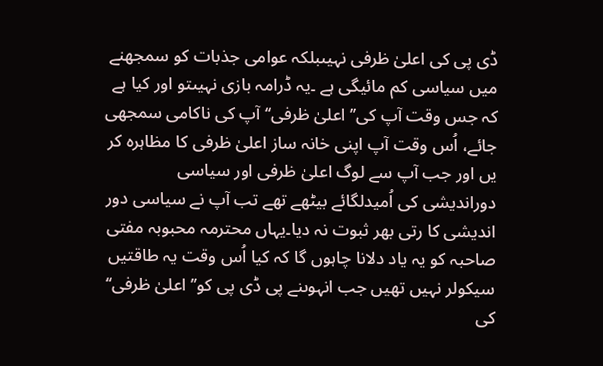ڈی پی کی اعلیٰ ظرفی نہیںبلکہ عوامی جذبات کو سمجھنے میں سیاسی کم مائیگی ہے ۔یہ ڈرامہ بازی نہیںتو اور کیا ہے کہ جس وقت آپ کی’’ اعلیٰ ظرفی‘‘ آپ کی ناکامی سمجھی جائے، اُس وقت آپ اپنی خانہ ساز اعلیٰ ظرفی کا مظاہرہ کر یں اور جب آپ سے لوگ اعلیٰ ظرفی اور سیاسی دوراندیشی کی اُمیدلگائے بیٹھے تھے تب آپ نے سیاسی دور اندیشی کا رتی بھر ثبوت نہ دیا۔یہاں محترمہ محبوبہ مفتی صاحبہ کو یہ یاد دلانا چاہوں گا کہ کیا اُس وقت یہ طاقتیں سیکولر نہیں تھیں جب انہوںنے پی ڈی پی کو’’ اعلیٰ ظرفی‘‘ کی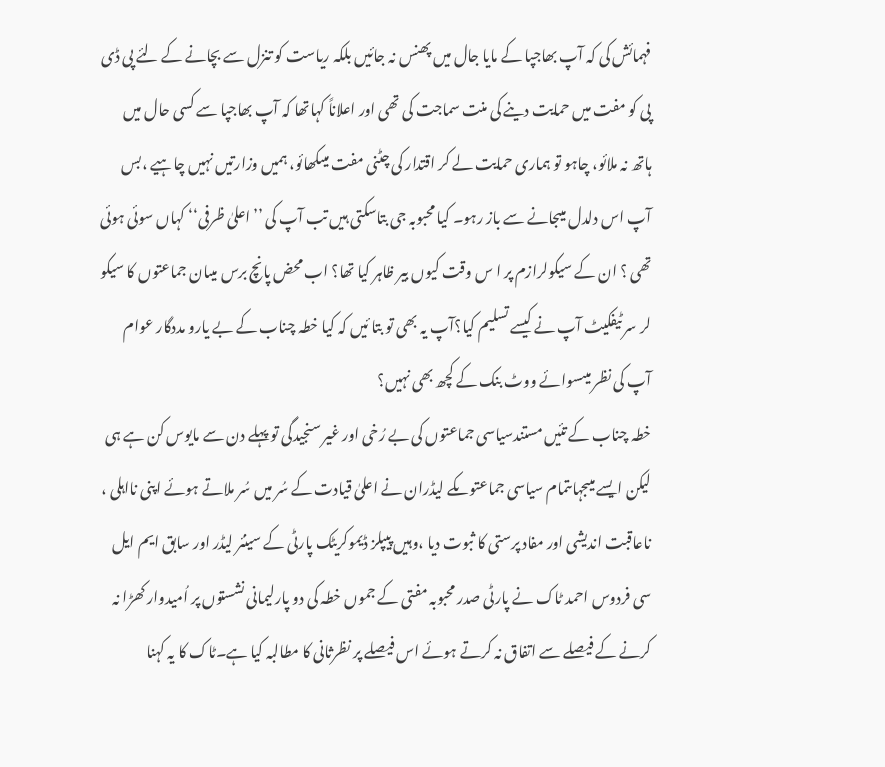فہمائش کی کہ آپ بھاجپا کے مایا جال میں پھنس نہ جائیں بلکہ ریاست کو تنزل سے بچانے کے لئے پی ڈی پی کو مفت میں حمایت دینے کی منت سماجت کی تھی اور اعلاناً کہاتھا کہ آپ بھاجپا سے کسی حال میں ہاتھ نہ ملائو، چاہو تو ہماری حمایت لے کر اقتدار کی چٹنی مفت میںکھائو، ہمیں وزارتیں نہیں چاہیے ،بس آپ اس دلدل میںجانے سے باز رہو۔ کیا محبوبہ جی بتاسکتی ہیں تب آپ کی ’’اعلیٰ ظرفی‘‘ کہاں سوئی ہوئی تھی ؟ ان کے سیکولرازم پر ا س وقت کیوں بیر ظاہر کیا تھا؟ اب محض پانچ برس میںان جماعتوں کا سیکو لر سر ٹیفکیٹ آپ نے کیسے تسلیم کیا؟آپ یہ بھی تو بتا ئیں کہ کیا خطہ چناب کے بے یارو مددگار عوام آپ کی نظر میںسوائے ووٹ بنک کے کچھ بھی نہیں؟
خطہ چناب کے تئیں مستندسیاسی جماعتوں کی بے رُخی اور غیر سنجیدگی تو پہلے دن سے مایوس کن ہے ہی لیکن ایسے میںجہاںتمام سیاسی جماعتوںکے لیڈران نے اعلیٰ قیادت کے سُر میں سُر ملاتے ہوئے اپنی نااہلی ، ناعاقبت اندیشی اور مفاد پرستی کا ثبوت دیا ،وہیں پیپلز ڈیموکریٹک پارٹی کے سینئر لیڈر اور سابق ایم ایل سی فردوس احمد ٹاک نے پارٹی صدر محبوبہ مفتی کے جموں خطہ کی دو پارلیمانی نشستوں پر اُمیدوار کھڑا نہ کرنے کے فیصلے سے اتفاق نہ کرتے ہوئے اس فیصلے پر نظرثانی کا مطالبہ کیا ہے۔ٹاک کا یہ کہنا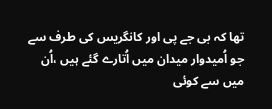تھا کہ بی جے پی اور کانگریس کی طرف سے جو اُمیدوار میدان میں اُتارے گئے ہیں ،اُن میں سے کوئی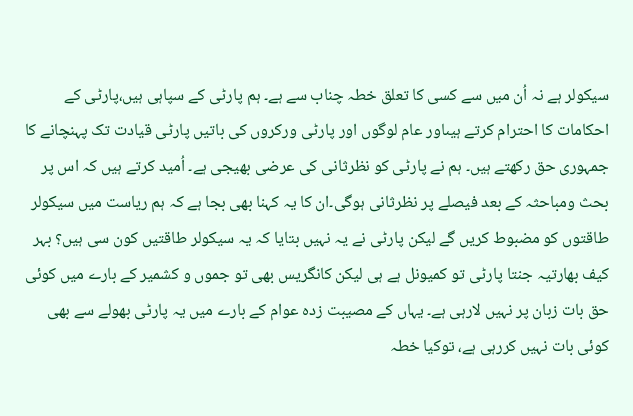سیکولر ہے نہ اُن میں سے کسی کا تعلق خطہ چناب سے ہے۔ ہم پارٹی کے سپاہی ہیں،پارٹی کے احکامات کا احترام کرتے ہیںاور عام لوگوں اور پارٹی ورکروں کی باتیں پارٹی قیادت تک پہنچانے کا جمہوری حق رکھتے ہیں۔ ہم نے پارٹی کو نظرثانی کی عرضی بھیجی ہے۔ اُمید کرتے ہیں کہ اس پر بحث ومباحثہ کے بعد فیصلے پر نظرثانی ہوگی۔ان کا یہ کہنا بھی بجا ہے کہ ہم ریاست میں سیکولر طاقتوں کو مضبوط کریں گے لیکن پارٹی نے یہ نہیں بتایا کہ یہ سیکولر طاقتیں کون سی ہیں؟ بہر کیف بھارتیہ جنتا پارٹی تو کمیونل ہے ہی لیکن کانگریس بھی تو جموں و کشمیر کے بارے میں کوئی حق بات زبان پر نہیں لارہی ہے۔ یہاں کے مصیبت زدہ عوام کے بارے میں یہ پارٹی بھولے سے بھی کوئی بات نہیں کررہی ہے، توکیا خطہ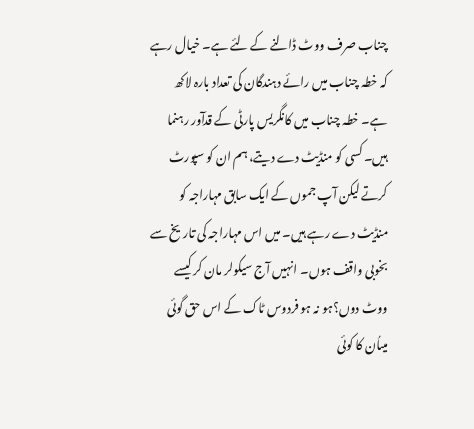چناب صرف ووٹ ڈالنے کے لئے ہے۔ خیال رہے کہ خطہ چناب میں رائے دہندگان کی تعداد بارہ لاکھ ہے۔ خطہ چناب میں کانگریس پارٹی کے قدآور رہنما ہیں۔ کسی کو منڈیٹ دے دیتے، ہم ان کو سپورٹ کرتے لیکن آپ جموں کے ایک سابق مہاراجہ کو منڈیٹ دے رہے ہیں۔ میں اس مہاراجہ کی تاریخ سے بخوبی واقف ہوں۔ انہیں آج سیکولر مان کر کیسے ووٹ دوں؟ہو نہ ہو فردوس ٹاک کے اس حق گوئی میںاُن کا کوئی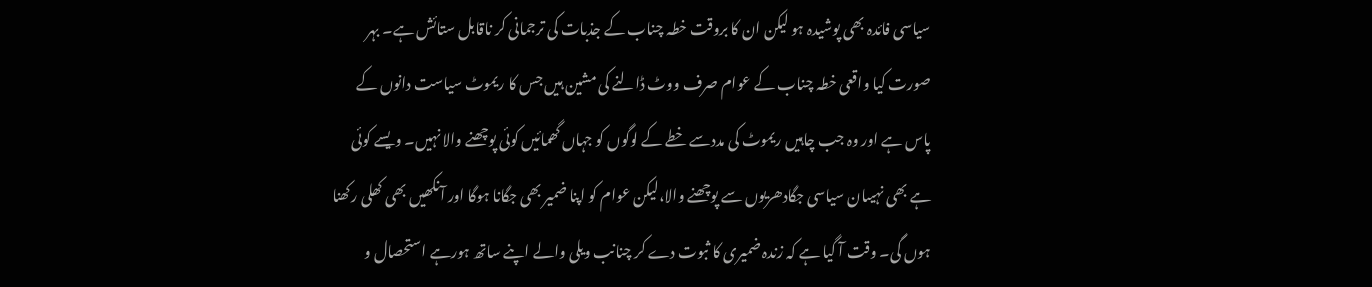سیاسی فائدہ بھی پوشیدہ ہو لیکن ان کا بروقت خطہ چناب کے جذبات کی ترجمانی کر ناقابل ستائش ہے۔ بہر صورت کیا واقعی خطہ چناب کے عوام صرف ووٹ ڈالنے کی مشین ہیں جس کا ریموٹ سیاست دانوں کے پاس ہے اور وہ جب چاہیں ریموٹ کی مددسے خطے کے لوگوں کو جہاں گھمائیں کوئی پوچھنے والا نہیں۔ ویسے کوئی ہے بھی نہیںان سیاسی جگادھریوں سے پوچھنے والا،لیکن عوام کو اپنا ضمیر بھی جگانا ہوگا اور آنکھیں بھی کھلی رکھنا ہوں گی۔ وقت آ گیا ہے کہ زندہ ضمیری کا ثبوت دے کر چنانب ویلی والے اپنے ساتھ ہورہے استحصال و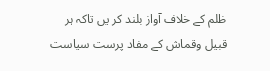ظلم کے خلاف آواز بلند کر یں تاکہ ہر قبیل وقماش کے مفاد پرست سیاست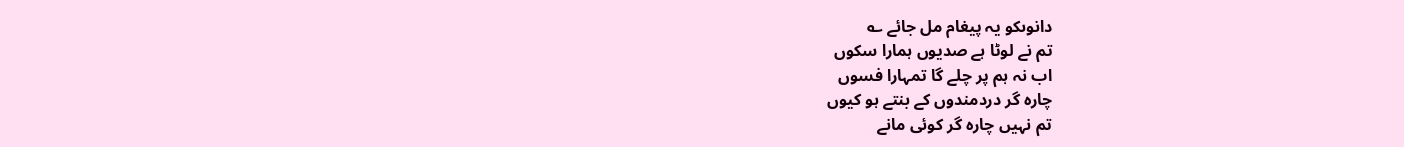دانوںکو یہ پیغام مل جائے ؎
تم نے لوٹا ہے صدیوں ہمارا سکوں
اب نہ ہم پر چلے گا تمہارا فسوں
چارہ گر دردمندوں کے بنتے ہو کیوں
تم نہیں چارہ گر کوئی مانے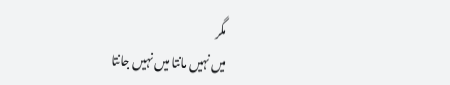مگر
میں نہیں مانتا میں نہیں جانتا